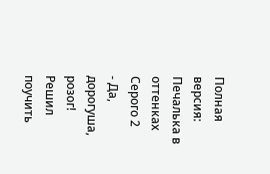Полная версия:
Печалька в оттенках Серого 2
- Да, дорогуша, розог! Решил поучить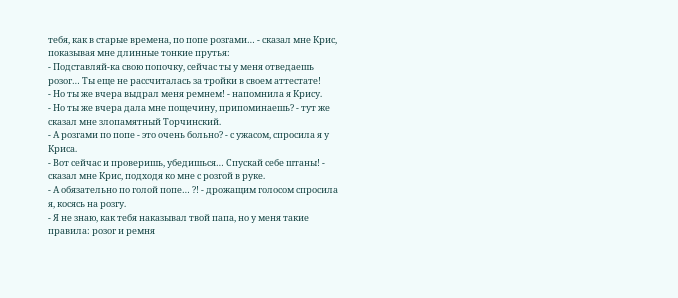тебя, как в старые времена, по попе розгами… - сказал мне Крис, показывая мне длинные тонкие прутья:
- Подставляй-ка свою попочку, сейчас ты у меня отведаешь розог… Ты еще не рассчиталась за тройки в своем аттестате!
- Но ты же вчера выдрал меня ремнем! - напомнила я Крису.
- Но ты же вчера дала мне пощечину, припоминаешь? - тут же сказал мне злопамятный Торчинский.
- А розгами по попе - это очень больно? - с ужасом, спросила я у Криса.
- Вот сейчас и проверишь, убедишься… Спускай себе штаны! - сказал мне Крис, подходя ко мне с розгой в руке.
- А обязательно по голой попе… ?! - дрожащим голосом спросила я, косясь на розгу.
- Я не знаю, как тебя наказывал твой папа, но у меня такие правила: розог и ремня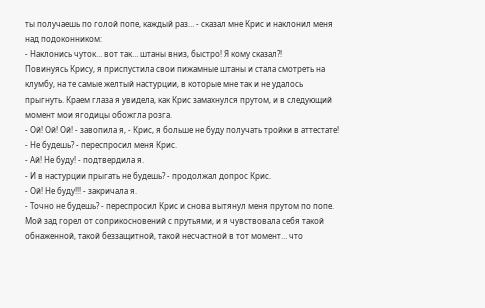ты получаешь по голой попе, каждый раз… - сказал мне Крис и наклонил меня над подоконником:
- Наклонись чуток… вот так… штаны вниз, быстро! Я кому сказал?!
Повинуясь Крису, я приспустила свои пижамные штаны и стала смотреть на клумбу, на те самые желтый настурции, в которые мне так и не удалось прыгнуть. Краем глаза я увидела, как Крис замахнулся прутом, и в следующий момент мои ягодицы обожгла розга.
- Ой! Ой! Ой! - завопила я, - Крис, я больше не буду получать тройки в аттестате!
- Не будешь? - переспросил меня Крис.
- Ай! Не буду! - подтвердила я.
- И в настурции прыгать не будешь? - продолжал допрос Крис.
- Ой! Не буду!!! - закричала я.
- Точно не будешь? - переспросил Крис и снова вытянул меня прутом по попе.
Мой зад горел от соприкосновений с прутьями, и я чувствовала себя такой обнаженной, такой беззащитной, такой несчастной в тот момент… что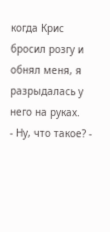когда Крис бросил розгу и обнял меня, я разрыдалась у него на руках.
- Ну, что такое? -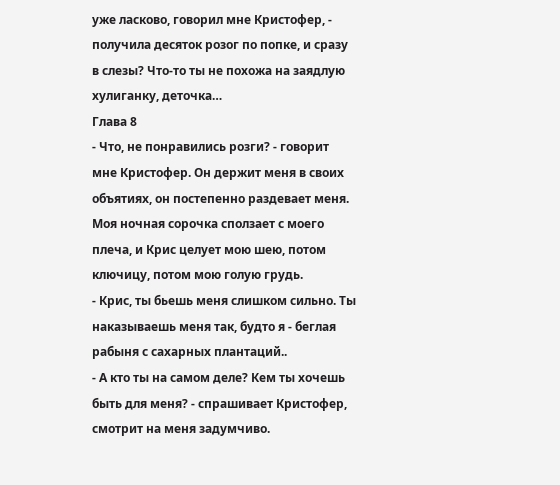уже ласково, говорил мне Кристофер, - получила десяток розог по попке, и сразу в слезы? Что-то ты не похожа на заядлую хулиганку, деточка…
Глава 8
- Что, не понравились розги? - говорит мне Кристофер. Он держит меня в своих объятиях, он постепенно раздевает меня. Моя ночная сорочка сползает с моего плеча, и Крис целует мою шею, потом ключицу, потом мою голую грудь.
- Крис, ты бьешь меня слишком сильно. Ты наказываешь меня так, будто я - беглая рабыня с сахарных плантаций..
- А кто ты на самом деле? Кем ты хочешь быть для меня? - спрашивает Кристофер, смотрит на меня задумчиво.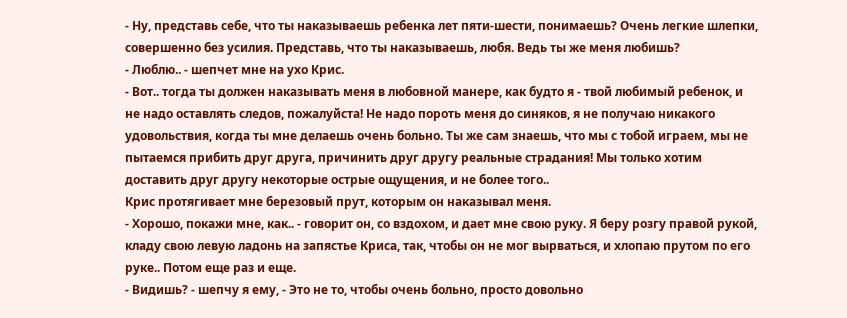- Ну, представь себе, что ты наказываешь ребенка лет пяти-шести, понимаешь? Очень легкие шлепки, совершенно без усилия. Представь, что ты наказываешь, любя. Ведь ты же меня любишь?
- Люблю.. - шепчет мне на ухо Крис.
- Вот.. тогда ты должен наказывать меня в любовной манере, как будто я - твой любимый ребенок, и не надо оставлять следов, пожалуйста! Не надо пороть меня до синяков, я не получаю никакого удовольствия, когда ты мне делаешь очень больно. Ты же сам знаешь, что мы с тобой играем, мы не пытаемся прибить друг друга, причинить друг другу реальные страдания! Мы только хотим доставить друг другу некоторые острые ощущения, и не более того..
Крис протягивает мне березовый прут, которым он наказывал меня.
- Хорошо, покажи мне, как.. - говорит он, со вздохом, и дает мне свою руку. Я беру розгу правой рукой, кладу свою левую ладонь на запястье Криса, так, чтобы он не мог вырваться, и хлопаю прутом по его руке.. Потом еще раз и еще.
- Видишь? - шепчу я ему, - Это не то, чтобы очень больно, просто довольно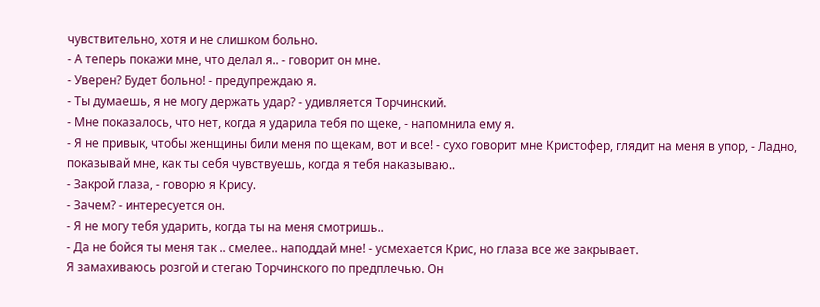чувствительно, хотя и не слишком больно.
- А теперь покажи мне, что делал я.. - говорит он мне.
- Уверен? Будет больно! - предупреждаю я.
- Ты думаешь, я не могу держать удар? - удивляется Торчинский.
- Мне показалось, что нет, когда я ударила тебя по щеке, - напомнила ему я.
- Я не привык, чтобы женщины били меня по щекам, вот и все! - сухо говорит мне Кристофер, глядит на меня в упор, - Ладно, показывай мне, как ты себя чувствуешь, когда я тебя наказываю..
- Закрой глаза, - говорю я Крису.
- Зачем? - интересуется он.
- Я не могу тебя ударить, когда ты на меня смотришь..
- Да не бойся ты меня так .. смелее.. наподдай мне! - усмехается Крис, но глаза все же закрывает.
Я замахиваюсь розгой и стегаю Торчинского по предплечью. Он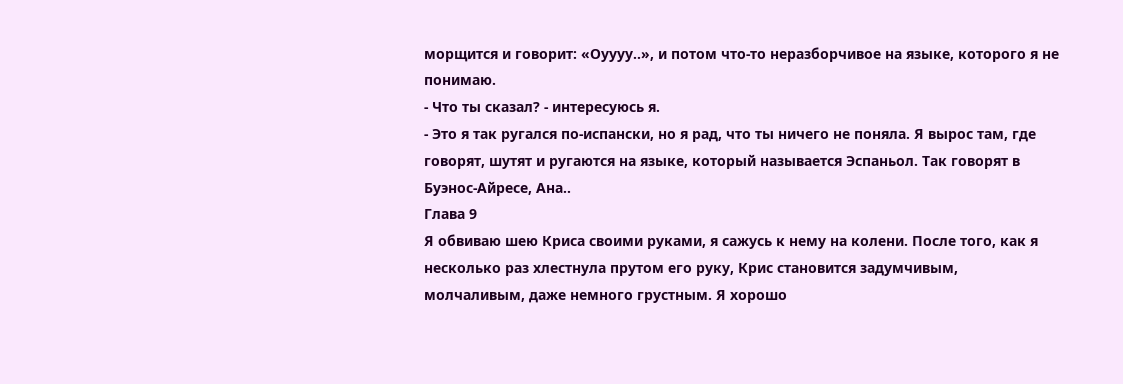морщится и говорит: «Оуууу..», и потом что-то неразборчивое на языке, которого я не понимаю.
- Что ты сказал? - интересуюсь я.
- Это я так ругался по-испански, но я рад, что ты ничего не поняла. Я вырос там, где говорят, шутят и ругаются на языке, который называется Эспаньол. Так говорят в Буэнос-Айресе, Ана..
Глава 9
Я обвиваю шею Криса своими руками, я сажусь к нему на колени. После того, как я несколько раз хлестнула прутом его руку, Крис становится задумчивым, молчаливым, даже немного грустным. Я хорошо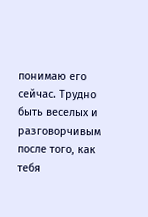понимаю его сейчас. Трудно быть веселых и разговорчивым после того, как тебя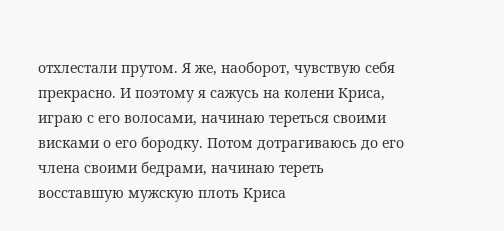отхлестали прутом. Я же, наоборот, чувствую себя прекрасно. И поэтому я сажусь на колени Криса, играю с его волосами, начинаю тереться своими висками о его бородку. Потом дотрагиваюсь до его члена своими бедрами, начинаю тереть восставшую мужскую плоть Криса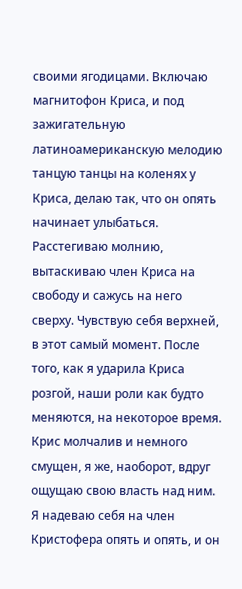своими ягодицами. Включаю магнитофон Криса, и под зажигательную латиноамериканскую мелодию танцую танцы на коленях у Криса, делаю так, что он опять начинает улыбаться. Расстегиваю молнию, вытаскиваю член Криса на свободу и сажусь на него сверху. Чувствую себя верхней, в этот самый момент. После того, как я ударила Криса розгой, наши роли как будто меняются, на некоторое время. Крис молчалив и немного смущен, я же, наоборот, вдруг ощущаю свою власть над ним. Я надеваю себя на член Кристофера опять и опять, и он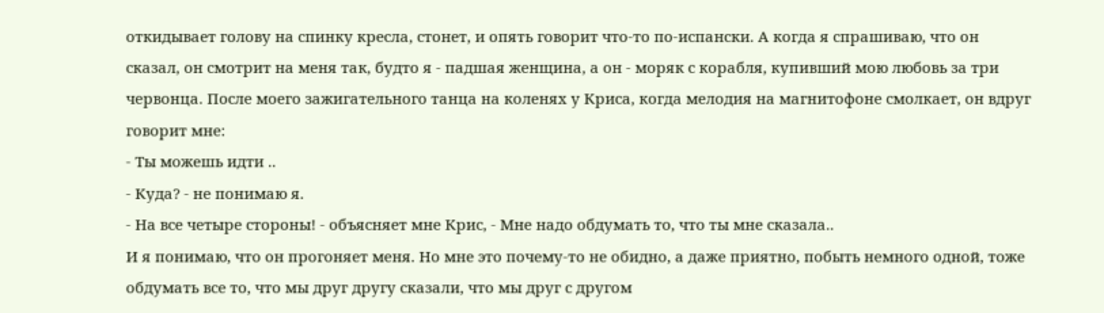откидывает голову на спинку кресла, стонет, и опять говорит что-то по-испански. А когда я спрашиваю, что он сказал, он смотрит на меня так, будто я - падшая женщина, а он - моряк с корабля, купивший мою любовь за три червонца. После моего зажигательного танца на коленях у Криса, когда мелодия на магнитофоне смолкает, он вдруг говорит мне:
- Ты можешь идти ..
- Куда? - не понимаю я.
- На все четыре стороны! - объясняет мне Крис, - Мне надо обдумать то, что ты мне сказала..
И я понимаю, что он прогоняет меня. Но мне это почему-то не обидно, а даже приятно, побыть немного одной, тоже обдумать все то, что мы друг другу сказали, что мы друг с другом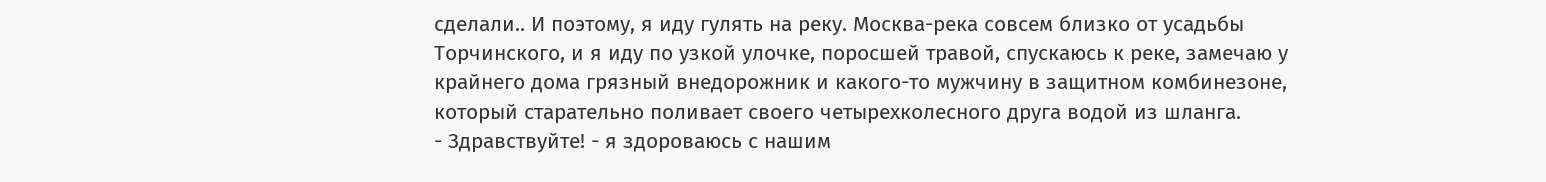сделали.. И поэтому, я иду гулять на реку. Москва-река совсем близко от усадьбы Торчинского, и я иду по узкой улочке, поросшей травой, спускаюсь к реке, замечаю у крайнего дома грязный внедорожник и какого-то мужчину в защитном комбинезоне, который старательно поливает своего четырехколесного друга водой из шланга.
- Здравствуйте! - я здороваюсь с нашим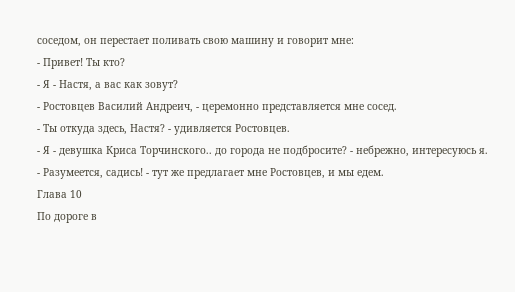соседом, он перестает поливать свою машину и говорит мне:
- Привет! Ты кто?
- Я - Настя, а вас как зовут?
- Ростовцев Василий Андреич, - церемонно представляется мне сосед.
- Ты откуда здесь, Настя? - удивляется Ростовцев.
- Я - девушка Криса Торчинского.. до города не подбросите? - небрежно, интересуюсь я.
- Разумеется, садись! - тут же предлагает мне Ростовцев, и мы едем.
Глава 10
По дороге в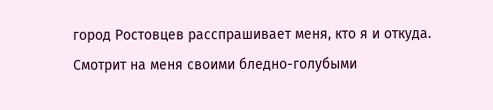город Ростовцев расспрашивает меня, кто я и откуда. Смотрит на меня своими бледно-голубыми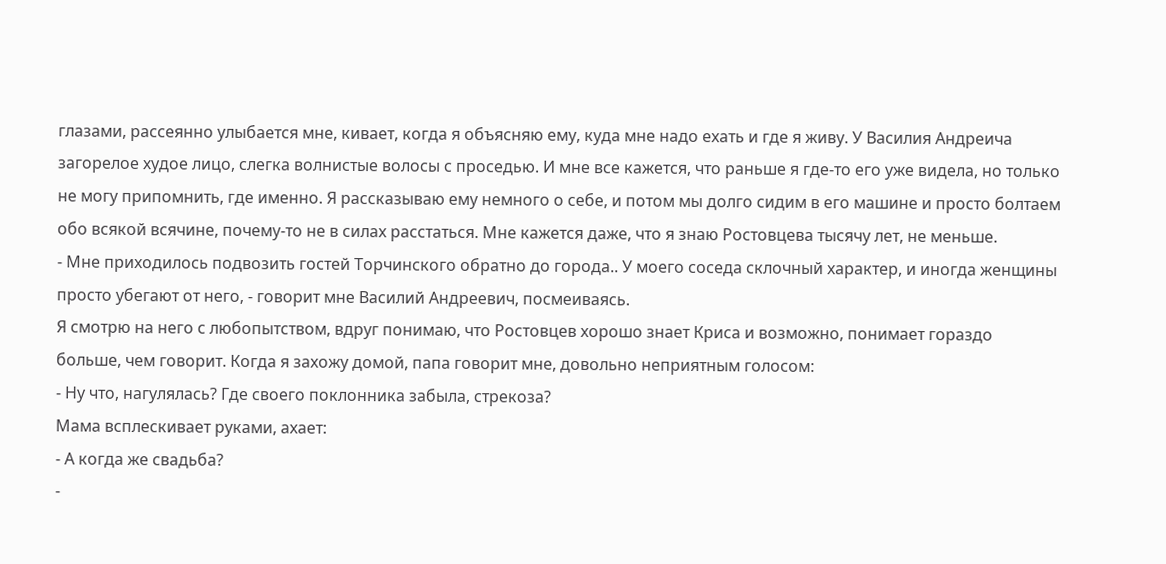глазами, рассеянно улыбается мне, кивает, когда я объясняю ему, куда мне надо ехать и где я живу. У Василия Андреича загорелое худое лицо, слегка волнистые волосы с проседью. И мне все кажется, что раньше я где-то его уже видела, но только не могу припомнить, где именно. Я рассказываю ему немного о себе, и потом мы долго сидим в его машине и просто болтаем обо всякой всячине, почему-то не в силах расстаться. Мне кажется даже, что я знаю Ростовцева тысячу лет, не меньше.
- Мне приходилось подвозить гостей Торчинского обратно до города.. У моего соседа склочный характер, и иногда женщины просто убегают от него, - говорит мне Василий Андреевич, посмеиваясь.
Я смотрю на него с любопытством, вдруг понимаю, что Ростовцев хорошо знает Криса и возможно, понимает гораздо больше, чем говорит. Когда я захожу домой, папа говорит мне, довольно неприятным голосом:
- Ну что, нагулялась? Где своего поклонника забыла, стрекоза?
Мама всплескивает руками, ахает:
- А когда же свадьба?
-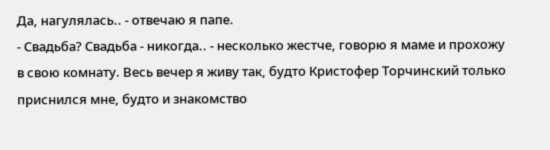Да, нагулялась.. - отвечаю я папе.
- Свадьба? Свадьба - никогда.. - несколько жестче, говорю я маме и прохожу в свою комнату. Весь вечер я живу так, будто Кристофер Торчинский только приснился мне, будто и знакомство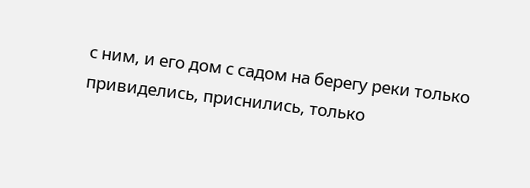с ним, и его дом с садом на берегу реки только привиделись, приснились, только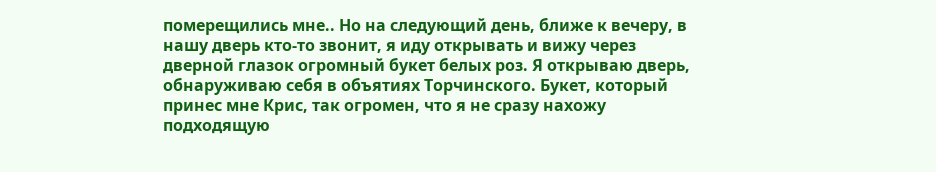померещились мне.. Но на следующий день, ближе к вечеру, в нашу дверь кто-то звонит, я иду открывать и вижу через дверной глазок огромный букет белых роз. Я открываю дверь, обнаруживаю себя в объятиях Торчинского. Букет, который принес мне Крис, так огромен, что я не сразу нахожу подходящую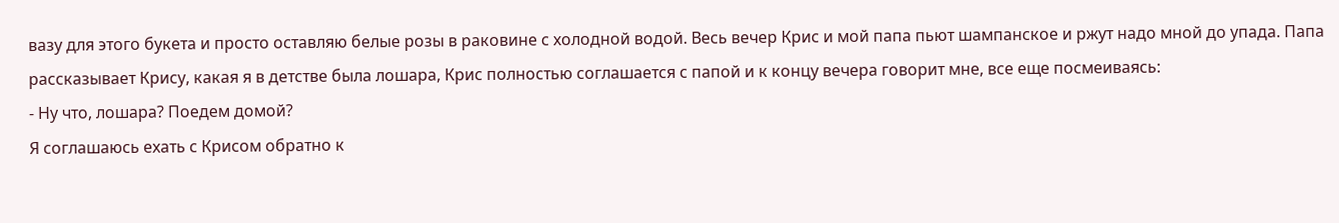вазу для этого букета и просто оставляю белые розы в раковине с холодной водой. Весь вечер Крис и мой папа пьют шампанское и ржут надо мной до упада. Папа рассказывает Крису, какая я в детстве была лошара, Крис полностью соглашается с папой и к концу вечера говорит мне, все еще посмеиваясь:
- Ну что, лошара? Поедем домой?
Я соглашаюсь ехать с Крисом обратно к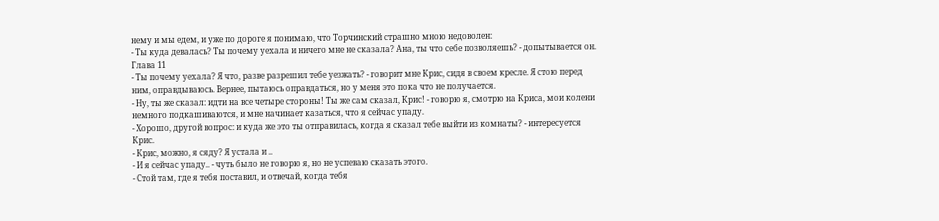нему и мы едем, и уже по дороге я понимаю, что Торчинский страшно мною недоволен:
- Ты куда девалась? Ты почему уехала и ничего мне не сказала? Ана, ты что себе позволяешь? - допытывается он.
Глава 11
- Ты почему уехала? Я что, разве разрешил тебе уезжать? - говорит мне Крис, сидя в своем кресле. Я стою перед ним, оправдываюсь. Вернее, пытаюсь оправдаться, но у меня это пока что не получается.
- Ну, ты же сказал: идти на все четыре стороны! Ты же сам сказал, Крис! - говорю я, смотрю на Криса, мои колени немного подкашиваются, и мне начинает казаться, что я сейчас упаду.
- Хорошо, другой вопрос: и куда же это ты отправилась, когда я сказал тебе выйти из комнаты? - интересуется Крис.
- Крис, можно, я сяду? Я устала и ..
- И я сейчас упаду.. - чуть было не говорю я, но не успеваю сказать этого.
- Стой там, где я тебя поставил, и отвечай, когда тебя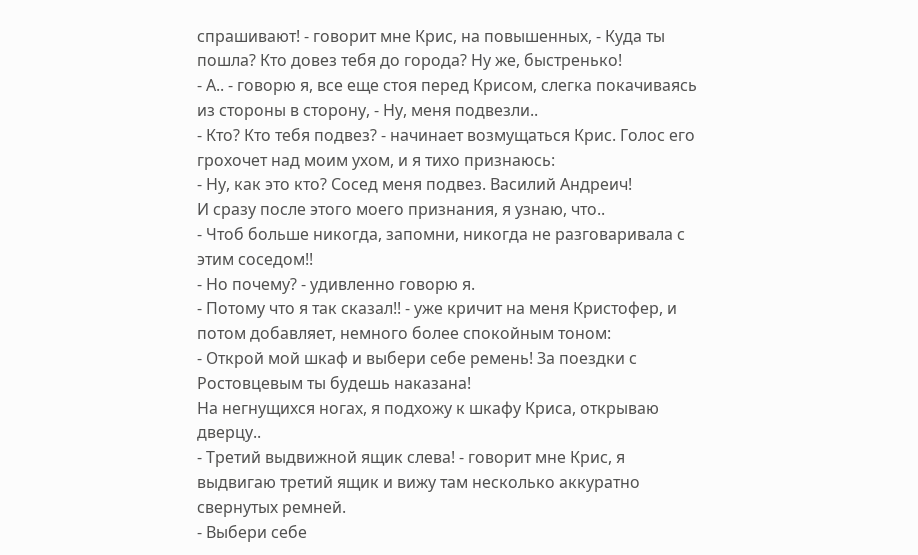спрашивают! - говорит мне Крис, на повышенных, - Куда ты пошла? Кто довез тебя до города? Ну же, быстренько!
- А.. - говорю я, все еще стоя перед Крисом, слегка покачиваясь из стороны в сторону, - Ну, меня подвезли..
- Кто? Кто тебя подвез? - начинает возмущаться Крис. Голос его грохочет над моим ухом, и я тихо признаюсь:
- Ну, как это кто? Сосед меня подвез. Василий Андреич!
И сразу после этого моего признания, я узнаю, что..
- Чтоб больше никогда, запомни, никогда не разговаривала с этим соседом!!
- Но почему? - удивленно говорю я.
- Потому что я так сказал!! - уже кричит на меня Кристофер, и потом добавляет, немного более спокойным тоном:
- Открой мой шкаф и выбери себе ремень! За поездки с Ростовцевым ты будешь наказана!
На негнущихся ногах, я подхожу к шкафу Криса, открываю дверцу..
- Третий выдвижной ящик слева! - говорит мне Крис, я выдвигаю третий ящик и вижу там несколько аккуратно свернутых ремней.
- Выбери себе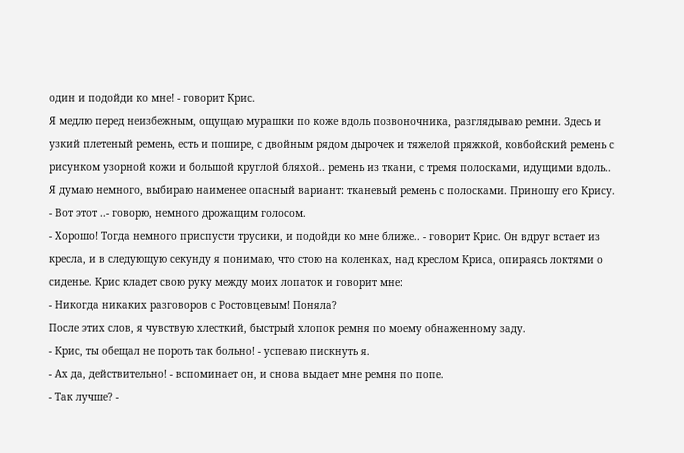один и подойди ко мне! - говорит Крис.
Я медлю перед неизбежным, ощущаю мурашки по коже вдоль позвоночника, разглядываю ремни. Здесь и узкий плетеный ремень, есть и пошире, с двойным рядом дырочек и тяжелой пряжкой, ковбойский ремень с рисунком узорной кожи и большой круглой бляхой.. ремень из ткани, с тремя полосками, идущими вдоль..
Я думаю немного, выбираю наименее опасный вариант: тканевый ремень с полосками. Приношу его Крису.
- Вот этот ..- говорю, немного дрожащим голосом.
- Хорошо! Тогда немного приспусти трусики, и подойди ко мне ближе.. - говорит Крис. Он вдруг встает из кресла, и в следующую секунду я понимаю, что стою на коленках, над креслом Криса, опираясь локтями о сиденье. Крис кладет свою руку между моих лопаток и говорит мне:
- Никогда никаких разговоров с Ростовцевым! Поняла?
После этих слов, я чувствую хлесткий, быстрый хлопок ремня по моему обнаженному заду.
- Крис, ты обещал не пороть так больно! - успеваю пискнуть я.
- Ах да, действительно! - вспоминает он, и снова выдает мне ремня по попе.
- Так лучше? -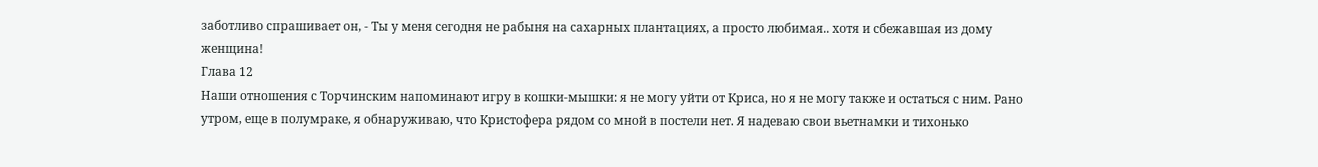заботливо спрашивает он, - Ты у меня сегодня не рабыня на сахарных плантациях, а просто любимая.. хотя и сбежавшая из дому женщина!
Глава 12
Наши отношения с Торчинским напоминают игру в кошки-мышки: я не могу уйти от Криса, но я не могу также и остаться с ним. Рано утром, еще в полумраке, я обнаруживаю, что Кристофера рядом со мной в постели нет. Я надеваю свои вьетнамки и тихонько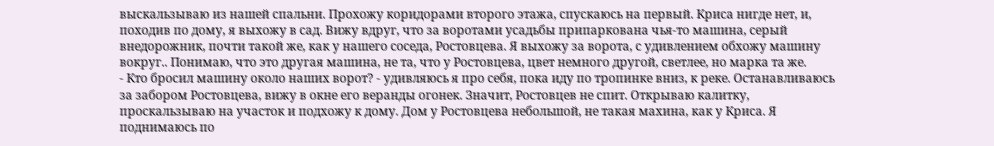выскальзываю из нашей спальни. Прохожу коридорами второго этажа, спускаюсь на первый. Криса нигде нет, и, походив по дому, я выхожу в сад. Вижу вдруг, что за воротами усадьбы припаркована чья-то машина, серый внедорожник, почти такой же, как у нашего соседа, Ростовцева. Я выхожу за ворота, с удивлением обхожу машину вокруг.. Понимаю, что это другая машина, не та, что у Ростовцева, цвет немного другой, светлее, но марка та же.
- Кто бросил машину около наших ворот? - удивляюсь я про себя, пока иду по тропинке вниз, к реке. Останавливаюсь за забором Ростовцева, вижу в окне его веранды огонек. Значит, Ростовцев не спит. Открываю калитку, проскальзываю на участок и подхожу к дому. Дом у Ростовцева небольшой, не такая махина, как у Криса. Я поднимаюсь по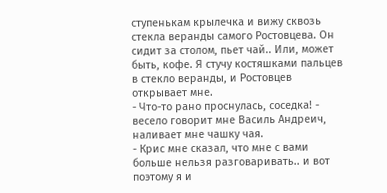ступенькам крылечка и вижу сквозь стекла веранды самого Ростовцева. Он сидит за столом, пьет чай.. Или, может быть, кофе. Я стучу костяшками пальцев в стекло веранды, и Ростовцев открывает мне.
- Что-то рано проснулась, соседка! - весело говорит мне Василь Андреич, наливает мне чашку чая.
- Крис мне сказал, что мне с вами больше нельзя разговаривать.. и вот поэтому я и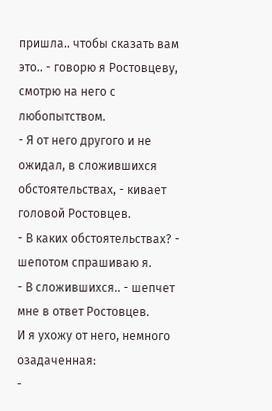пришла.. чтобы сказать вам это.. - говорю я Ростовцеву, смотрю на него с любопытством.
- Я от него другого и не ожидал, в сложившихся обстоятельствах, - кивает головой Ростовцев.
- В каких обстоятельствах? - шепотом спрашиваю я.
- В сложившихся.. - шепчет мне в ответ Ростовцев.
И я ухожу от него, немного озадаченная:
-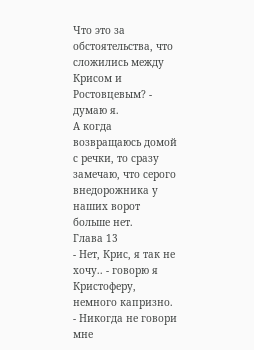Что это за обстоятельства, что сложились между Крисом и Ростовцевым? - думаю я.
А когда возвращаюсь домой с речки, то сразу замечаю, что серого внедорожника у наших ворот больше нет.
Глава 13
- Нет, Крис, я так не хочу.. - говорю я Кристоферу, немного капризно.
- Никогда не говори мне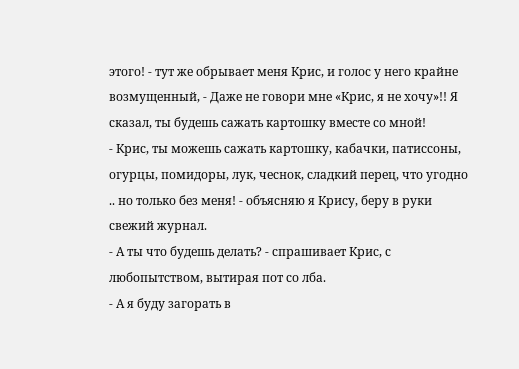этого! - тут же обрывает меня Крис, и голос у него крайне возмущенный, - Даже не говори мне «Крис, я не хочу»!! Я сказал, ты будешь сажать картошку вместе со мной!
- Крис, ты можешь сажать картошку, кабачки, патиссоны, огурцы, помидоры, лук, чеснок, сладкий перец, что угодно .. но только без меня! - объясняю я Крису, беру в руки свежий журнал.
- А ты что будешь делать? - спрашивает Крис, с любопытством, вытирая пот со лба.
- А я буду загорать в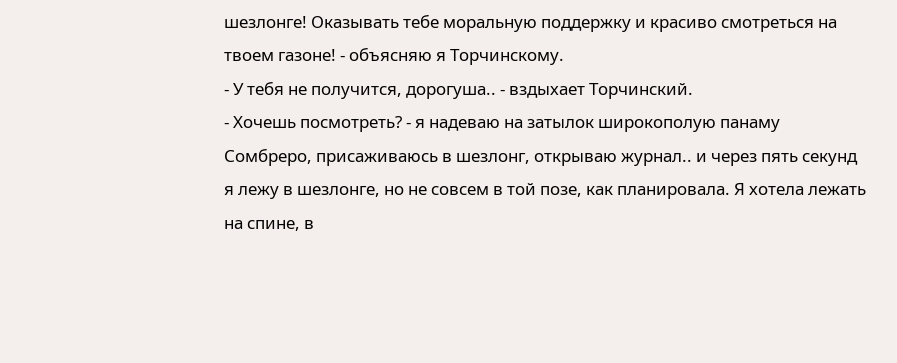шезлонге! Оказывать тебе моральную поддержку и красиво смотреться на твоем газоне! - объясняю я Торчинскому.
- У тебя не получится, дорогуша.. - вздыхает Торчинский.
- Хочешь посмотреть? - я надеваю на затылок широкополую панаму Сомбреро, присаживаюсь в шезлонг, открываю журнал.. и через пять секунд я лежу в шезлонге, но не совсем в той позе, как планировала. Я хотела лежать на спине, в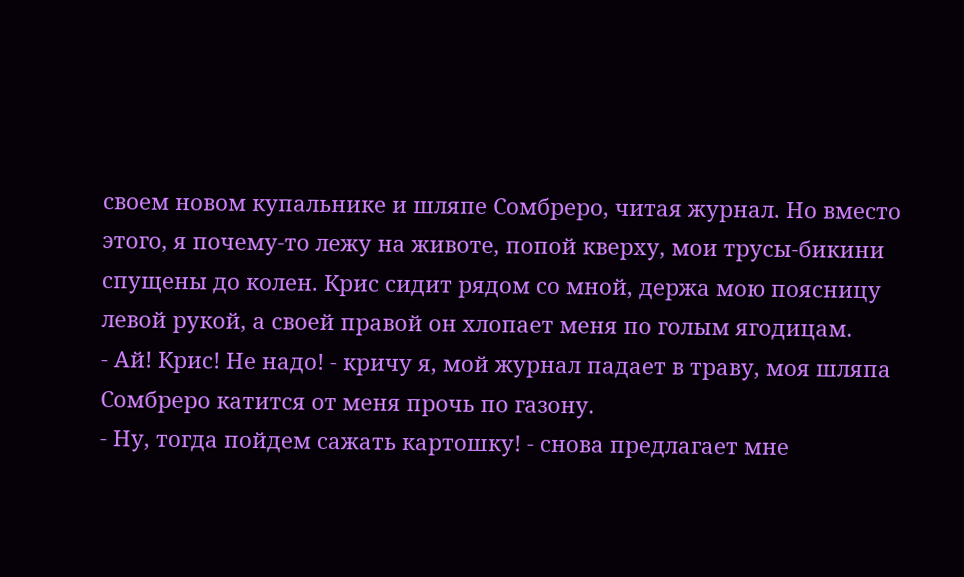своем новом купальнике и шляпе Сомбреро, читая журнал. Но вместо этого, я почему-то лежу на животе, попой кверху, мои трусы-бикини спущены до колен. Крис сидит рядом со мной, держа мою поясницу левой рукой, а своей правой он хлопает меня по голым ягодицам.
- Ай! Крис! Не надо! - кричу я, мой журнал падает в траву, моя шляпа Сомбреро катится от меня прочь по газону.
- Ну, тогда пойдем сажать картошку! - снова предлагает мне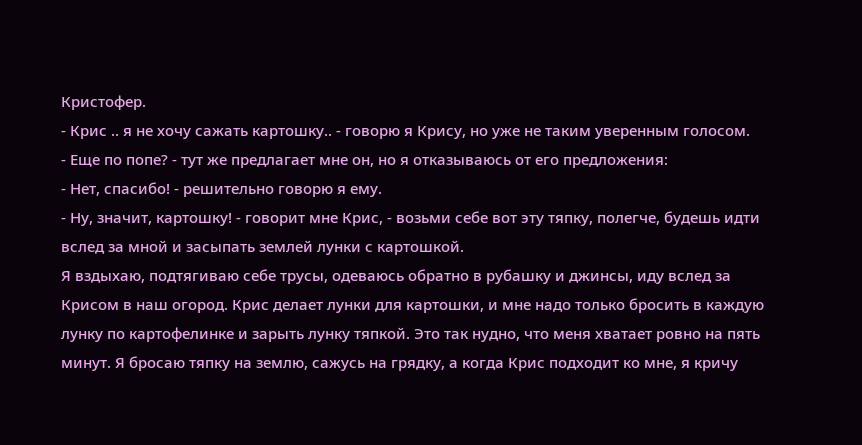Кристофер.
- Крис .. я не хочу сажать картошку.. - говорю я Крису, но уже не таким уверенным голосом.
- Еще по попе? - тут же предлагает мне он, но я отказываюсь от его предложения:
- Нет, спасибо! - решительно говорю я ему.
- Ну, значит, картошку! - говорит мне Крис, - возьми себе вот эту тяпку, полегче, будешь идти вслед за мной и засыпать землей лунки с картошкой.
Я вздыхаю, подтягиваю себе трусы, одеваюсь обратно в рубашку и джинсы, иду вслед за Крисом в наш огород. Крис делает лунки для картошки, и мне надо только бросить в каждую лунку по картофелинке и зарыть лунку тяпкой. Это так нудно, что меня хватает ровно на пять минут. Я бросаю тяпку на землю, сажусь на грядку, а когда Крис подходит ко мне, я кричу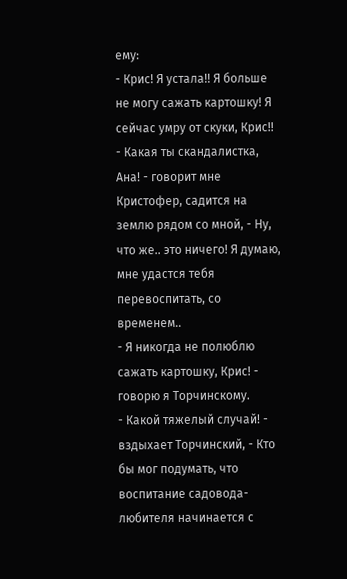ему:
- Крис! Я устала!! Я больше не могу сажать картошку! Я сейчас умру от скуки, Крис!!
- Какая ты скандалистка, Ана! - говорит мне Кристофер, садится на землю рядом со мной, - Ну, что же.. это ничего! Я думаю, мне удастся тебя перевоспитать, со временем..
- Я никогда не полюблю сажать картошку, Крис! - говорю я Торчинскому.
- Какой тяжелый случай! - вздыхает Торчинский, - Кто бы мог подумать, что воспитание садовода-любителя начинается с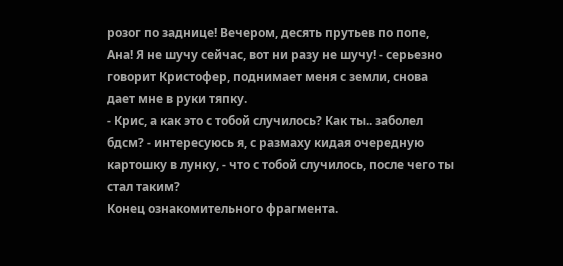розог по заднице! Вечером, десять прутьев по попе, Ана! Я не шучу сейчас, вот ни разу не шучу! - серьезно говорит Кристофер, поднимает меня с земли, снова дает мне в руки тяпку.
- Крис, а как это с тобой случилось? Как ты.. заболел бдсм? - интересуюсь я, с размаху кидая очередную картошку в лунку, - что с тобой случилось, после чего ты стал таким?
Конец ознакомительного фрагмента.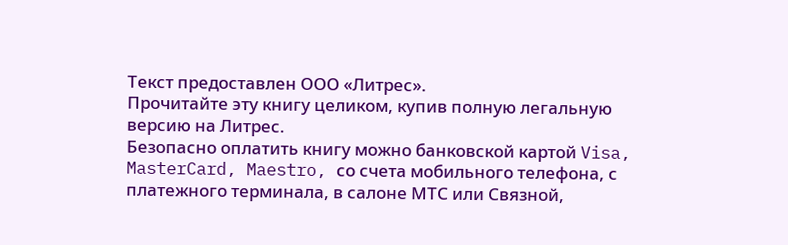Текст предоставлен ООО «Литрес».
Прочитайте эту книгу целиком, купив полную легальную версию на Литрес.
Безопасно оплатить книгу можно банковской картой Visa, MasterCard, Maestro, со счета мобильного телефона, с платежного терминала, в салоне МТС или Связной,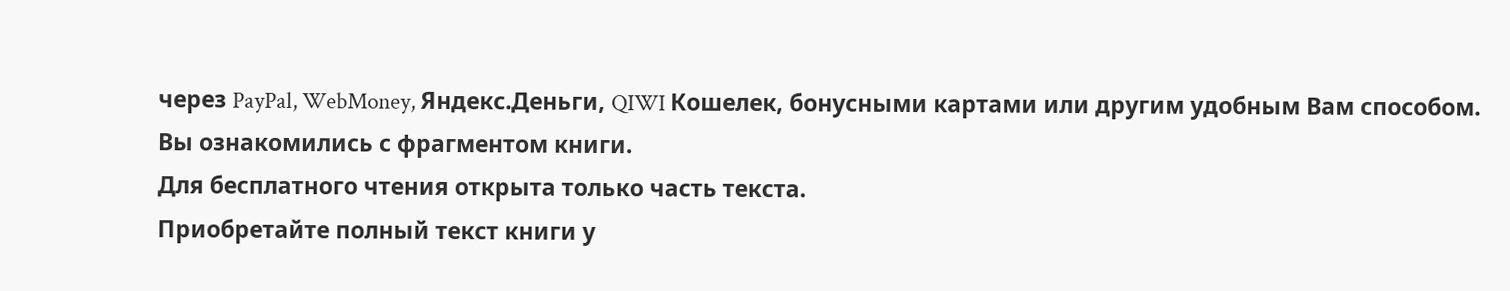через PayPal, WebMoney, Яндекс.Деньги, QIWI Кошелек, бонусными картами или другим удобным Вам способом.
Вы ознакомились с фрагментом книги.
Для бесплатного чтения открыта только часть текста.
Приобретайте полный текст книги у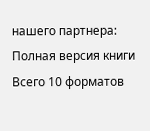нашего партнера:
Полная версия книги
Всего 10 форматов